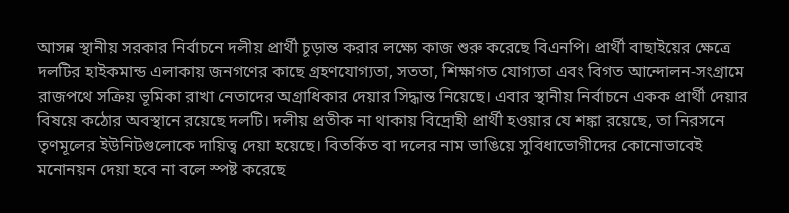আসন্ন স্থানীয় সরকার নির্বাচনে দলীয় প্রার্থী চূড়ান্ত করার লক্ষ্যে কাজ শুরু করেছে বিএনপি। প্রার্থী বাছাইয়ের ক্ষেত্রে দলটির হাইকমান্ড এলাকায় জনগণের কাছে গ্রহণযোগ্যতা, সততা, শিক্ষাগত যোগ্যতা এবং বিগত আন্দোলন-সংগ্রামে রাজপথে সক্রিয় ভূমিকা রাখা নেতাদের অগ্রাধিকার দেয়ার সিদ্ধান্ত নিয়েছে। এবার স্থানীয় নির্বাচনে একক প্রার্থী দেয়ার বিষয়ে কঠোর অবস্থানে রয়েছে দলটি। দলীয় প্রতীক না থাকায় বিদ্রোহী প্রার্থী হওয়ার যে শঙ্কা রয়েছে, তা নিরসনে তৃণমূলের ইউনিটগুলোকে দায়িত্ব দেয়া হয়েছে। বিতর্কিত বা দলের নাম ভাঙিয়ে সুবিধাভোগীদের কোনোভাবেই মনোনয়ন দেয়া হবে না বলে স্পষ্ট করেছে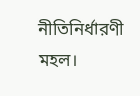নীতিনির্ধারণী মহল।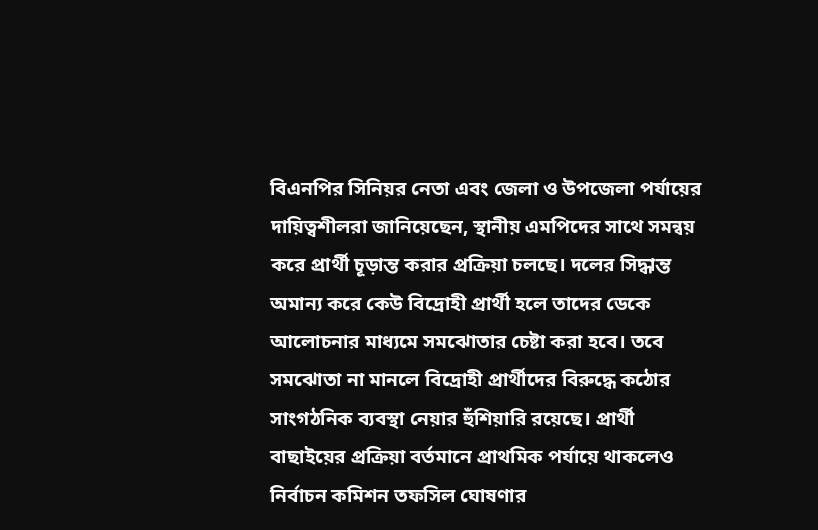বিএনপির সিনিয়র নেতা এবং জেলা ও উপজেলা পর্যায়ের দায়িত্বশীলরা জানিয়েছেন, স্থানীয় এমপিদের সাথে সমন্বয় করে প্রার্থী চূড়ান্ত করার প্রক্রিয়া চলছে। দলের সিদ্ধান্ত অমান্য করে কেউ বিদ্রোহী প্রার্থী হলে তাদের ডেকে আলোচনার মাধ্যমে সমঝোতার চেষ্টা করা হবে। তবে সমঝোতা না মানলে বিদ্রোহী প্রার্থীদের বিরুদ্ধে কঠোর সাংগঠনিক ব্যবস্থা নেয়ার হুঁশিয়ারি রয়েছে। প্রার্থী বাছাইয়ের প্রক্রিয়া বর্তমানে প্রাথমিক পর্যায়ে থাকলেও নির্বাচন কমিশন তফসিল ঘোষণার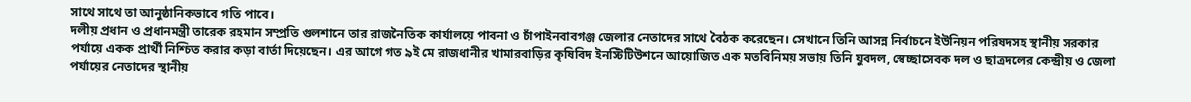সাথে সাথে তা আনুষ্ঠানিকভাবে গতি পাবে।
দলীয় প্রধান ও প্রধানমন্ত্রী তারেক রহমান সম্প্রতি গুলশানে তার রাজনৈতিক কার্যালয়ে পাবনা ও চাঁপাইনবাবগঞ্জ জেলার নেতাদের সাথে বৈঠক করেছেন। সেখানে তিনি আসন্ন নির্বাচনে ইউনিয়ন পরিষদসহ স্থানীয় সরকার পর্যায়ে একক প্রার্থী নিশ্চিত করার কড়া বার্তা দিয়েছেন। এর আগে গত ৯ই মে রাজধানীর খামারবাড়ির কৃষিবিদ ইনস্টিটিউশনে আয়োজিত এক মতবিনিময় সভায় তিনি যুবদল, স্বেচ্ছাসেবক দল ও ছাত্রদলের কেন্দ্রীয় ও জেলা পর্যায়ের নেতাদের স্থানীয়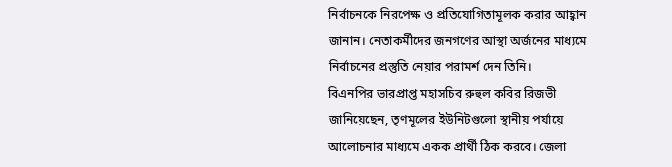নির্বাচনকে নিরপেক্ষ ও প্রতিযোগিতামূলক করার আহ্বান জানান। নেতাকর্মীদের জনগণের আস্থা অর্জনের মাধ্যমে নির্বাচনের প্রস্তুতি নেয়ার পরামর্শ দেন তিনি।
বিএনপির ভারপ্রাপ্ত মহাসচিব রুহুল কবির রিজভী জানিয়েছেন, তৃণমূলের ইউনিটগুলো স্থানীয় পর্যায়ে আলোচনার মাধ্যমে একক প্রার্থী ঠিক করবে। জেলা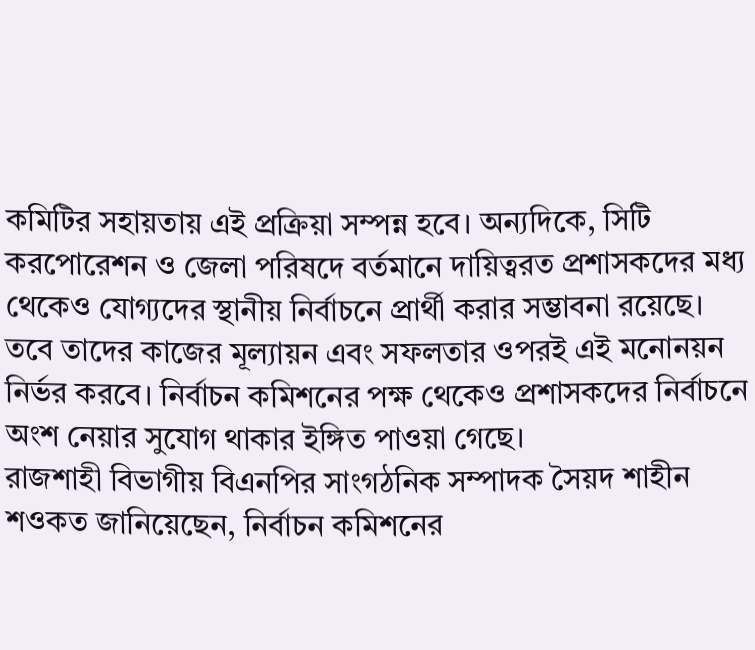কমিটির সহায়তায় এই প্রক্রিয়া সম্পন্ন হবে। অন্যদিকে, সিটি করপোরেশন ও জেলা পরিষদে বর্তমানে দায়িত্বরত প্রশাসকদের মধ্য থেকেও যোগ্যদের স্থানীয় নির্বাচনে প্রার্থী করার সম্ভাবনা রয়েছে। তবে তাদের কাজের মূল্যায়ন এবং সফলতার ওপরই এই মনোনয়ন নির্ভর করবে। নির্বাচন কমিশনের পক্ষ থেকেও প্রশাসকদের নির্বাচনে অংশ নেয়ার সুযোগ থাকার ইঙ্গিত পাওয়া গেছে।
রাজশাহী বিভাগীয় বিএনপির সাংগঠনিক সম্পাদক সৈয়দ শাহীন শওকত জানিয়েছেন, নির্বাচন কমিশনের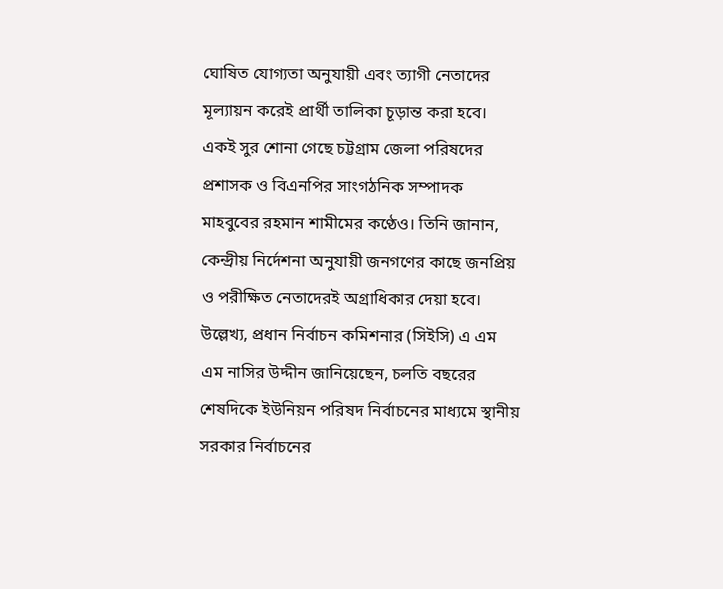ঘোষিত যোগ্যতা অনুযায়ী এবং ত্যাগী নেতাদের মূল্যায়ন করেই প্রার্থী তালিকা চূড়ান্ত করা হবে। একই সুর শোনা গেছে চট্টগ্রাম জেলা পরিষদের প্রশাসক ও বিএনপির সাংগঠনিক সম্পাদক মাহবুবের রহমান শামীমের কণ্ঠেও। তিনি জানান, কেন্দ্রীয় নির্দেশনা অনুযায়ী জনগণের কাছে জনপ্রিয় ও পরীক্ষিত নেতাদেরই অগ্রাধিকার দেয়া হবে।
উল্লেখ্য, প্রধান নির্বাচন কমিশনার (সিইসি) এ এম এম নাসির উদ্দীন জানিয়েছেন, চলতি বছরের শেষদিকে ইউনিয়ন পরিষদ নির্বাচনের মাধ্যমে স্থানীয় সরকার নির্বাচনের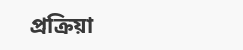প্রক্রিয়া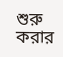শুরু করার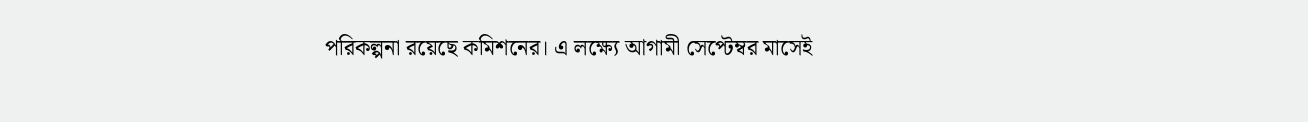পরিকল্পনা রয়েছে কমিশনের। এ লক্ষ্যে আগামী সেপ্টেম্বর মাসেই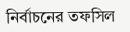নির্বাচনের তফসিল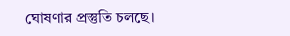ঘোষণার প্রস্তুতি চলছে।